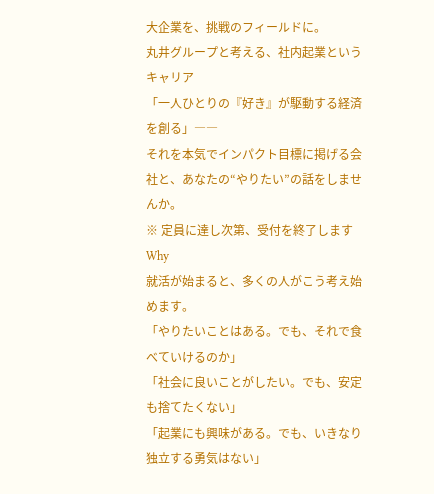大企業を、挑戦のフィールドに。
丸井グループと考える、社内起業というキャリア
「一人ひとりの『好き』が駆動する経済を創る」――
それを本気でインパクト目標に掲げる会社と、あなたの“やりたい”の話をしませんか。
※ 定員に達し次第、受付を終了します
Why
就活が始まると、多くの人がこう考え始めます。
「やりたいことはある。でも、それで食べていけるのか」
「社会に良いことがしたい。でも、安定も捨てたくない」
「起業にも興味がある。でも、いきなり独立する勇気はない」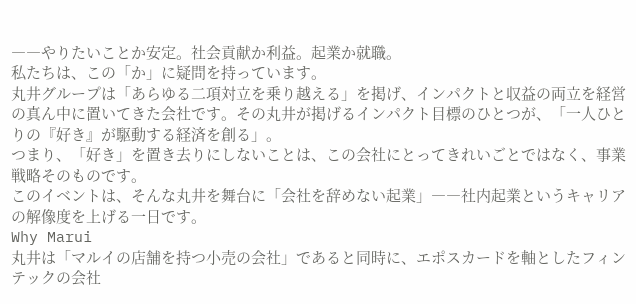――やりたいことか安定。社会貢献か利益。起業か就職。
私たちは、この「か」に疑問を持っています。
丸井グループは「あらゆる二項対立を乗り越える」を掲げ、インパクトと収益の両立を経営の真ん中に置いてきた会社です。その丸井が掲げるインパクト目標のひとつが、「一人ひとりの『好き』が駆動する経済を創る」。
つまり、「好き」を置き去りにしないことは、この会社にとってきれいごとではなく、事業戦略そのものです。
このイベントは、そんな丸井を舞台に「会社を辞めない起業」――社内起業というキャリアの解像度を上げる一日です。
Why Marui
丸井は「マルイの店舗を持つ小売の会社」であると同時に、エポスカードを軸としたフィンテックの会社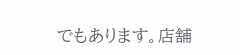でもあります。店舗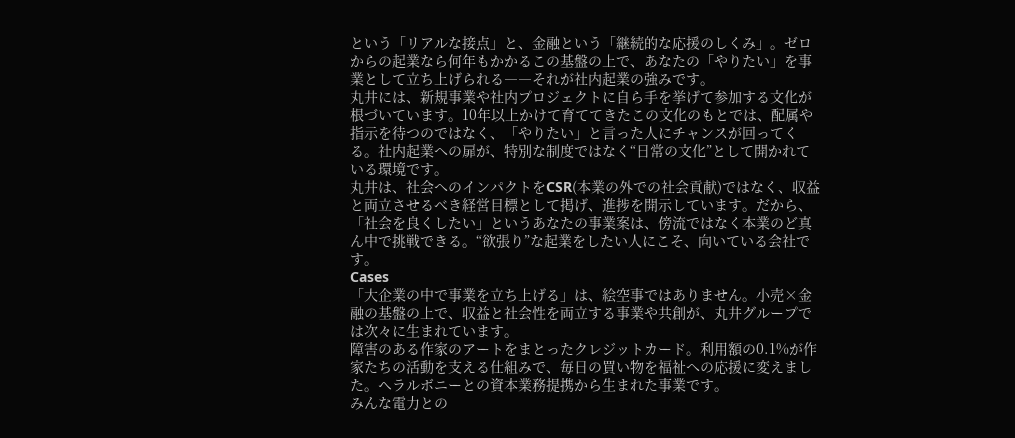という「リアルな接点」と、金融という「継続的な応援のしくみ」。ゼロからの起業なら何年もかかるこの基盤の上で、あなたの「やりたい」を事業として立ち上げられる――それが社内起業の強みです。
丸井には、新規事業や社内プロジェクトに自ら手を挙げて参加する文化が根づいています。10年以上かけて育ててきたこの文化のもとでは、配属や指示を待つのではなく、「やりたい」と言った人にチャンスが回ってくる。社内起業への扉が、特別な制度ではなく“日常の文化”として開かれている環境です。
丸井は、社会へのインパクトをCSR(本業の外での社会貢献)ではなく、収益と両立させるべき経営目標として掲げ、進捗を開示しています。だから、「社会を良くしたい」というあなたの事業案は、傍流ではなく本業のど真ん中で挑戦できる。“欲張り”な起業をしたい人にこそ、向いている会社です。
Cases
「大企業の中で事業を立ち上げる」は、絵空事ではありません。小売×金融の基盤の上で、収益と社会性を両立する事業や共創が、丸井グループでは次々に生まれています。
障害のある作家のアートをまとったクレジットカード。利用額の0.1%が作家たちの活動を支える仕組みで、毎日の買い物を福祉への応援に変えました。ヘラルボニーとの資本業務提携から生まれた事業です。
みんな電力との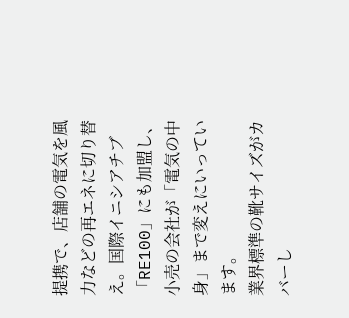提携で、店舗の電気を風力などの再エネに切り替え。国際イニシアチブ「RE100」にも加盟し、小売の会社が「電気の中身」まで変えにいっています。
業界標準の靴サイズがカバーし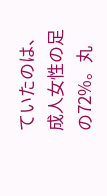ていたのは、成人女性の足の72%。丸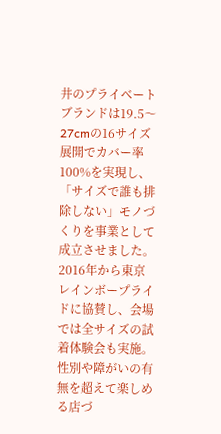井のプライベートブランドは19.5〜27cmの16サイズ展開でカバー率100%を実現し、「サイズで誰も排除しない」モノづくりを事業として成立させました。
2016年から東京レインボープライドに協賛し、会場では全サイズの試着体験会も実施。性別や障がいの有無を超えて楽しめる店づ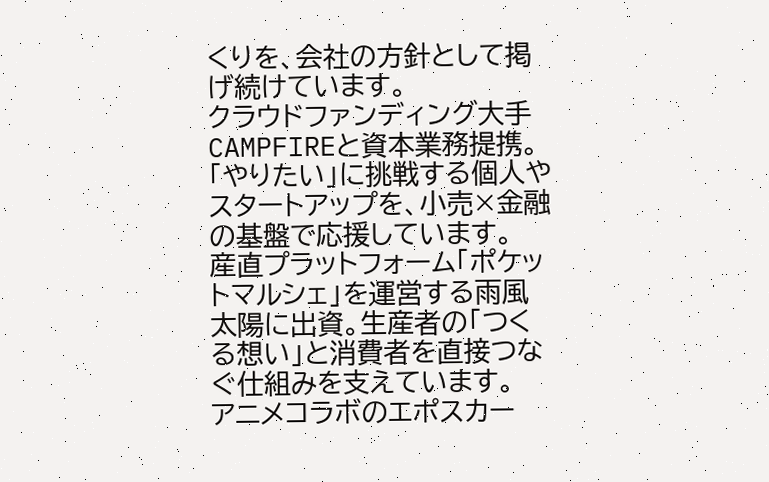くりを、会社の方針として掲げ続けています。
クラウドファンディング大手CAMPFIREと資本業務提携。「やりたい」に挑戦する個人やスタートアップを、小売×金融の基盤で応援しています。
産直プラットフォーム「ポケットマルシェ」を運営する雨風太陽に出資。生産者の「つくる想い」と消費者を直接つなぐ仕組みを支えています。
アニメコラボのエポスカー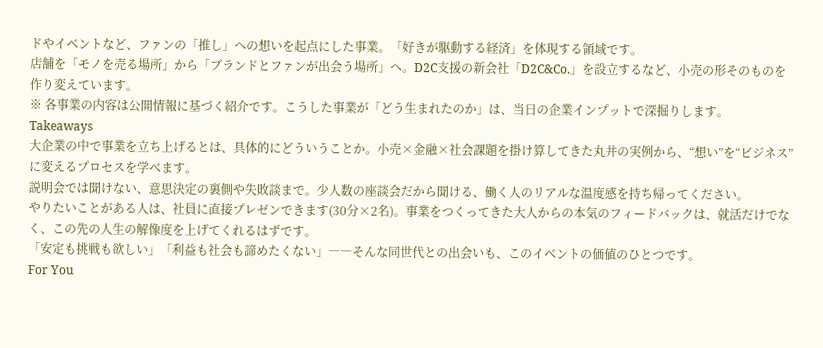ドやイベントなど、ファンの「推し」への想いを起点にした事業。「好きが駆動する経済」を体現する領域です。
店舗を「モノを売る場所」から「ブランドとファンが出会う場所」へ。D2C支援の新会社「D2C&Co.」を設立するなど、小売の形そのものを作り変えています。
※ 各事業の内容は公開情報に基づく紹介です。こうした事業が「どう生まれたのか」は、当日の企業インプットで深掘りします。
Takeaways
大企業の中で事業を立ち上げるとは、具体的にどういうことか。小売×金融×社会課題を掛け算してきた丸井の実例から、“想い”を“ビジネス”に変えるプロセスを学べます。
説明会では聞けない、意思決定の裏側や失敗談まで。少人数の座談会だから聞ける、働く人のリアルな温度感を持ち帰ってください。
やりたいことがある人は、社員に直接プレゼンできます(30分×2名)。事業をつくってきた大人からの本気のフィードバックは、就活だけでなく、この先の人生の解像度を上げてくれるはずです。
「安定も挑戦も欲しい」「利益も社会も諦めたくない」――そんな同世代との出会いも、このイベントの価値のひとつです。
For You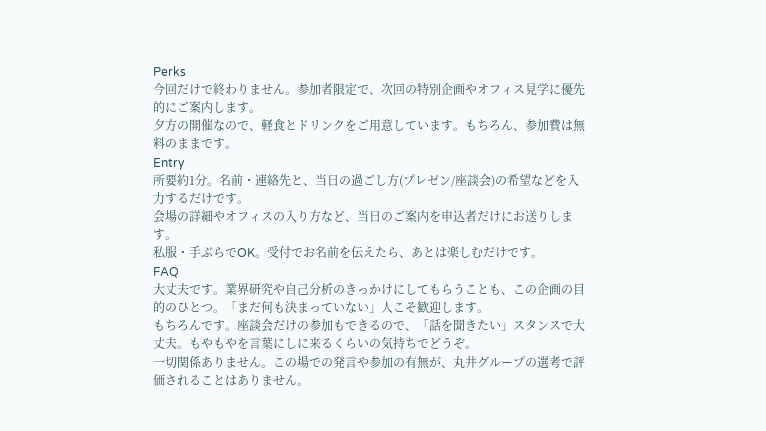Perks
今回だけで終わりません。参加者限定で、次回の特別企画やオフィス見学に優先的にご案内します。
夕方の開催なので、軽食とドリンクをご用意しています。もちろん、参加費は無料のままです。
Entry
所要約1分。名前・連絡先と、当日の過ごし方(プレゼン/座談会)の希望などを入力するだけです。
会場の詳細やオフィスの入り方など、当日のご案内を申込者だけにお送りします。
私服・手ぶらでOK。受付でお名前を伝えたら、あとは楽しむだけです。
FAQ
大丈夫です。業界研究や自己分析のきっかけにしてもらうことも、この企画の目的のひとつ。「まだ何も決まっていない」人こそ歓迎します。
もちろんです。座談会だけの参加もできるので、「話を聞きたい」スタンスで大丈夫。もやもやを言葉にしに来るくらいの気持ちでどうぞ。
一切関係ありません。この場での発言や参加の有無が、丸井グループの選考で評価されることはありません。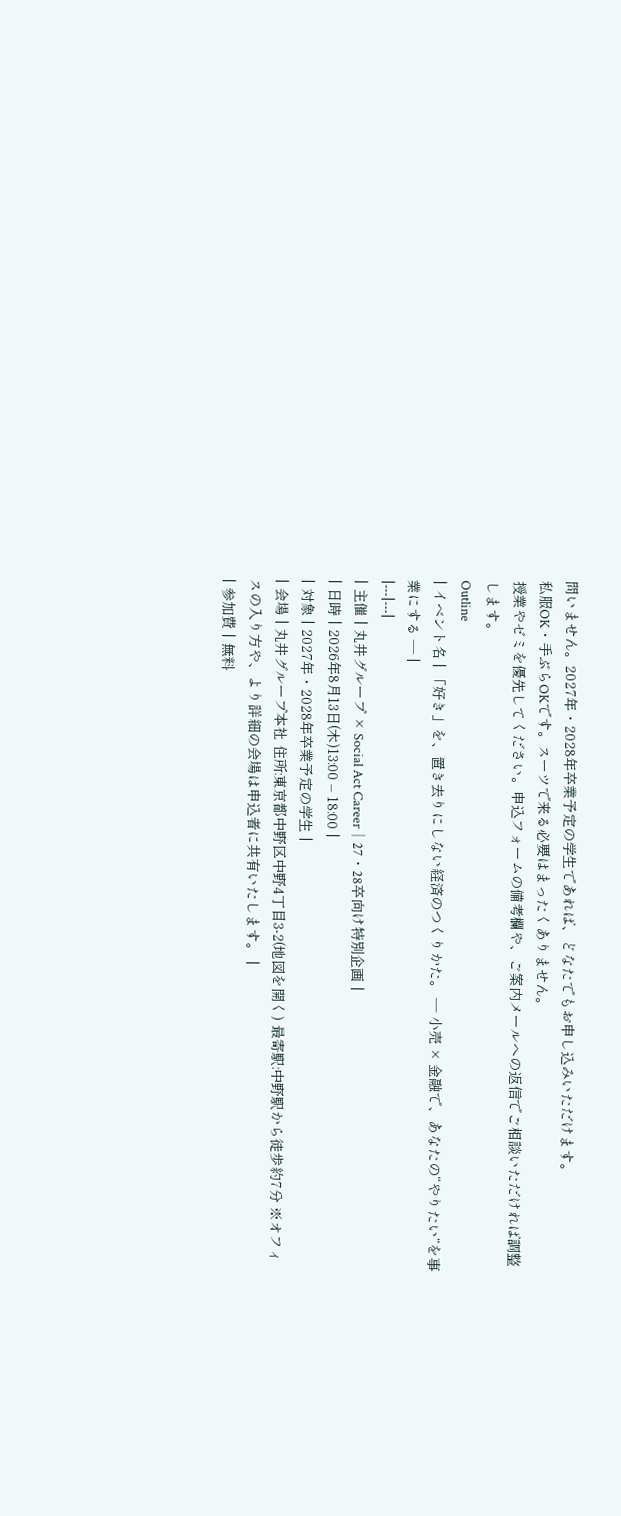問いません。2027年・2028年卒業予定の学生であれば、どなたでもお申し込みいただけます。
私服OK・手ぶらOKです。スーツで来る必要はまったくありません。
授業やゼミを優先してください。申込フォームの備考欄や、ご案内メールへの返信でご相談いただければ調整します。
Outline
| イベント名 | 「好き」を、置き去りにしない経済のつくりかた。 ― 小売 × 金融で、あなたの“やりたい”を事業にする ― |
|---|---|
| 主催 | 丸井グループ × Social Act Career│27・28卒向け特別企画 |
| 日時 | 2026年8月13日(木)13:00 – 18:00 |
| 対象 | 2027年・2028年卒業予定の学生 |
| 会場 | 丸井グループ本社 住所:東京都中野区中野4丁目3-2(地図を開く) 最寄駅:中野駅から徒歩約7分 ※オフィスの入り方や、より詳細の会場は申込者に共有いたします。 |
| 参加費 | 無料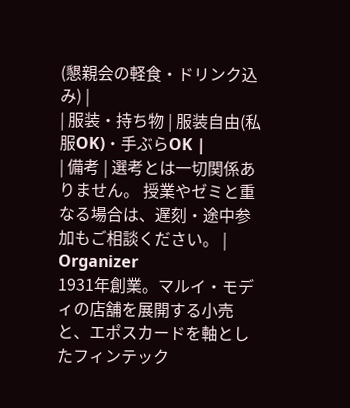(懇親会の軽食・ドリンク込み) |
| 服装・持ち物 | 服装自由(私服OK)・手ぶらOK |
| 備考 | 選考とは一切関係ありません。 授業やゼミと重なる場合は、遅刻・途中参加もご相談ください。 |
Organizer
1931年創業。マルイ・モディの店舗を展開する小売と、エポスカードを軸としたフィンテック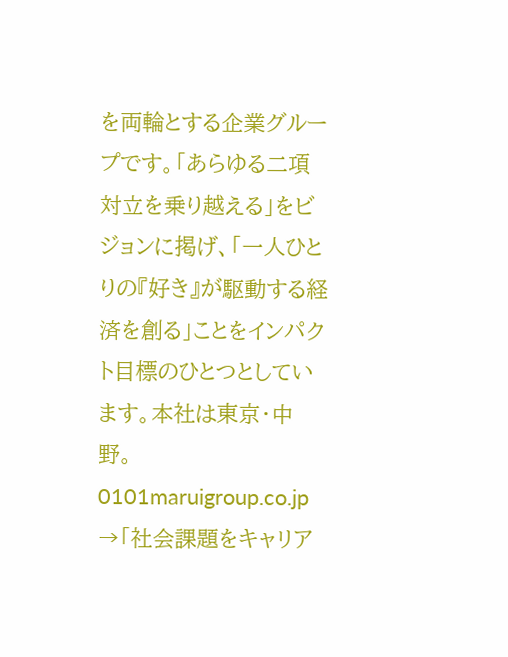を両輪とする企業グループです。「あらゆる二項対立を乗り越える」をビジョンに掲げ、「一人ひとりの『好き』が駆動する経済を創る」ことをインパクト目標のひとつとしています。本社は東京・中野。
0101maruigroup.co.jp →「社会課題をキャリア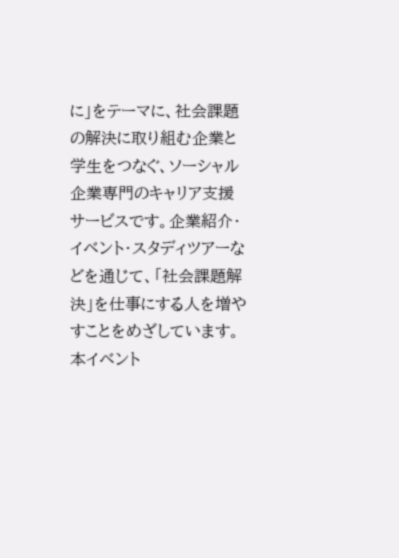に」をテーマに、社会課題の解決に取り組む企業と学生をつなぐ、ソーシャル企業専門のキャリア支援サービスです。企業紹介・イベント・スタディツアーなどを通じて、「社会課題解決」を仕事にする人を増やすことをめざしています。本イベント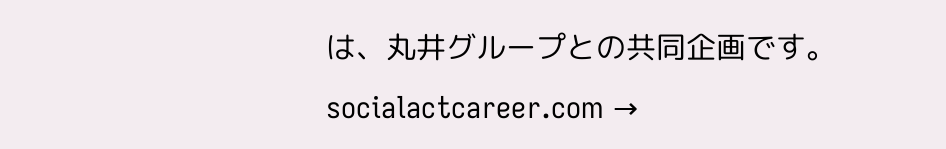は、丸井グループとの共同企画です。
socialactcareer.com →